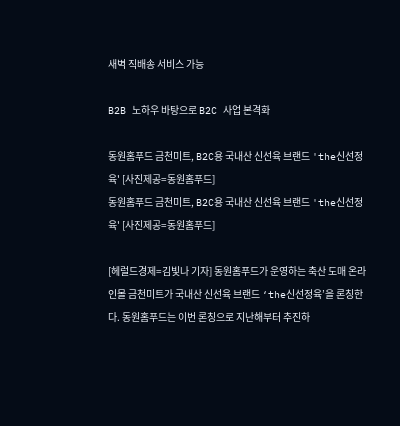새벽 직배송 서비스 가능

B2B 노하우 바탕으로 B2C 사업 본격화

동원홈푸드 금천미트, B2C용 국내산 신선육 브랜드 'the신선정육' [사진제공=동원홈푸드]
동원홈푸드 금천미트, B2C용 국내산 신선육 브랜드 'the신선정육' [사진제공=동원홈푸드]

[헤럴드경제=김빛나 기자] 동원홈푸드가 운영하는 축산 도매 온라인몰 금천미트가 국내산 신선육 브랜드 ‘the신선정육’을 론칭한다. 동원홈푸드는 이번 론칭으로 지난해부터 추진하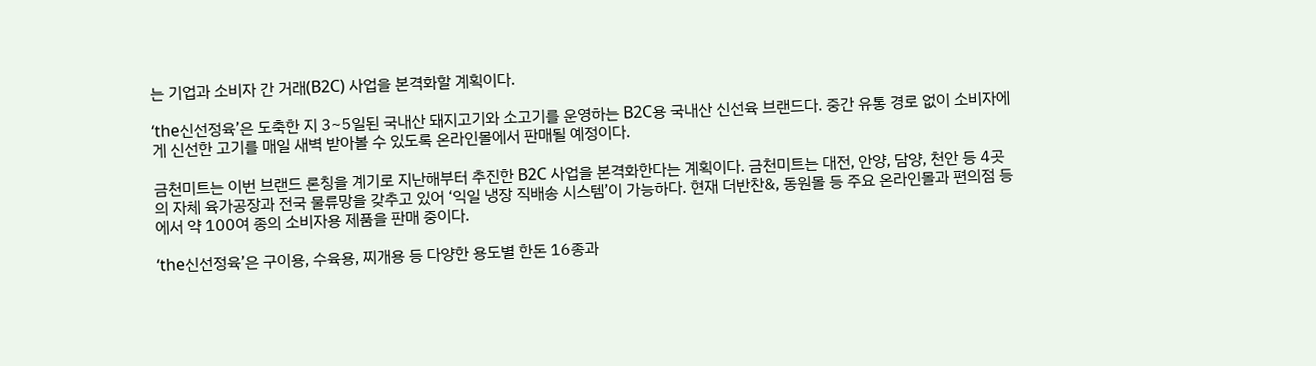는 기업과 소비자 간 거래(B2C) 사업을 본격화할 계획이다.

‘the신선정육’은 도축한 지 3~5일된 국내산 돼지고기와 소고기를 운영하는 B2C용 국내산 신선육 브랜드다. 중간 유통 경로 없이 소비자에게 신선한 고기를 매일 새벽 받아볼 수 있도록 온라인몰에서 판매될 예정이다.

금천미트는 이번 브랜드 론칭을 계기로 지난해부터 추진한 B2C 사업을 본격화한다는 계획이다. 금천미트는 대전, 안양, 담양, 천안 등 4곳의 자체 육가공장과 전국 물류망을 갖추고 있어 ‘익일 냉장 직배송 시스템’이 가능하다. 현재 더반찬&, 동원몰 등 주요 온라인몰과 편의점 등에서 약 100여 종의 소비자용 제품을 판매 중이다.

‘the신선정육’은 구이용, 수육용, 찌개용 등 다양한 용도별 한돈 16종과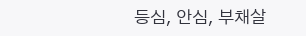등심, 안심, 부채살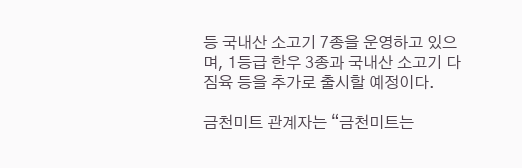등 국내산 소고기 7종을 운영하고 있으며, 1등급 한우 3종과 국내산 소고기 다짐육 등을 추가로 출시할 예정이다.

금천미트 관계자는 “금천미트는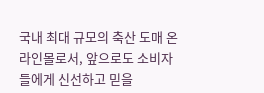국내 최대 규모의 축산 도매 온라인몰로서, 앞으로도 소비자들에게 신선하고 믿을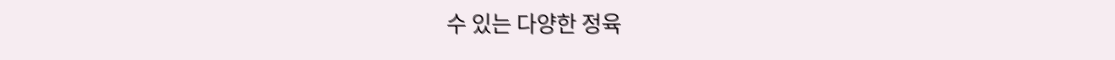수 있는 다양한 정육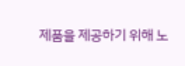제품을 제공하기 위해 노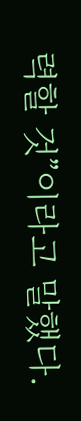력할 것”이라고 말했다.